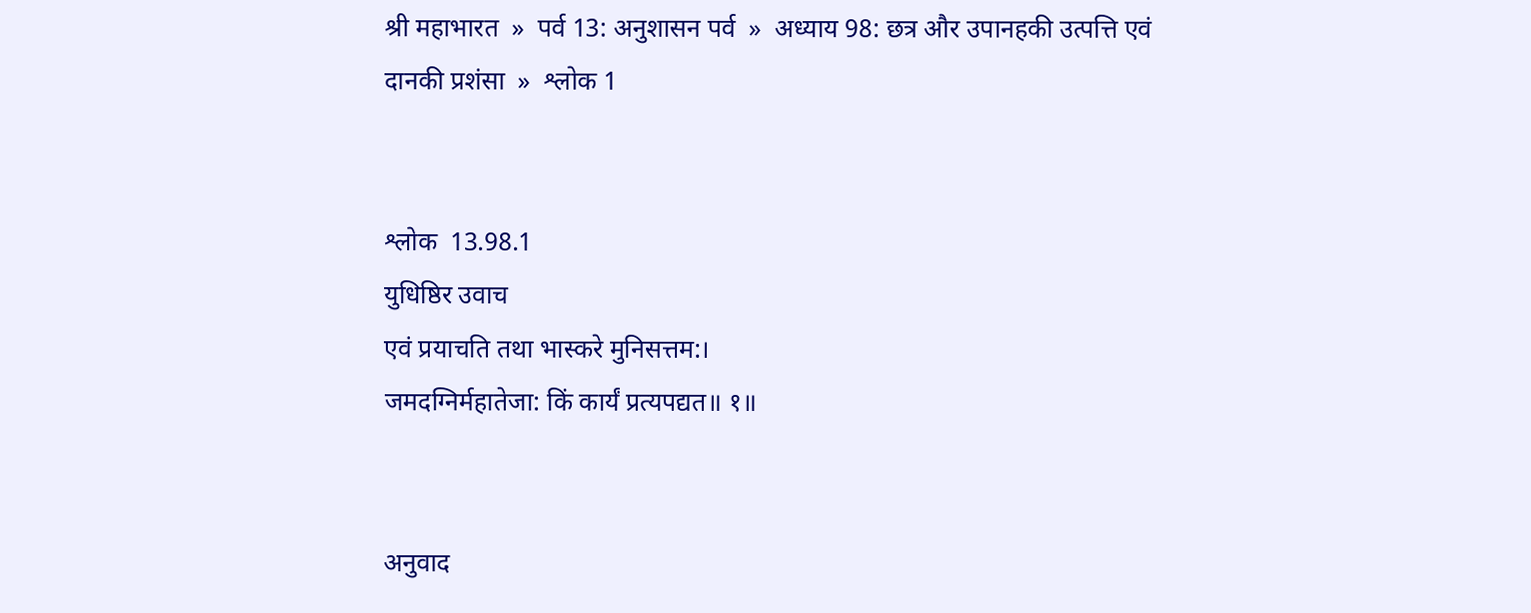श्री महाभारत  »  पर्व 13: अनुशासन पर्व  »  अध्याय 98: छत्र और उपानहकी उत्पत्ति एवं दानकी प्रशंसा  »  श्लोक 1


श्लोक  13.98.1
युधिष्ठिर उवाच
एवं प्रयाचति तथा भास्करे मुनिसत्तम:।
जमदग्निर्महातेजा: किं कार्यं प्रत्यपद्यत॥ १॥


अनुवाद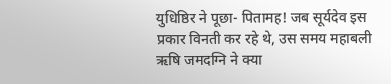युधिष्ठिर ने पूछा- पितामह! जब सूर्यदेव इस प्रकार विनती कर रहे थे, उस समय महाबली ऋषि जमदग्नि ने क्या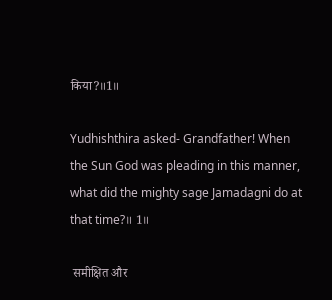किया?॥1॥

Yudhishthira asked- Grandfather! When the Sun God was pleading in this manner, what did the mighty sage Jamadagni do at that time?॥ 1॥

 समीक्षित और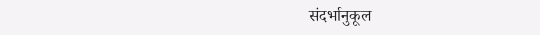संदर्भानुकूल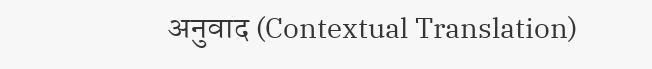अनुवाद (Contextual Translation)